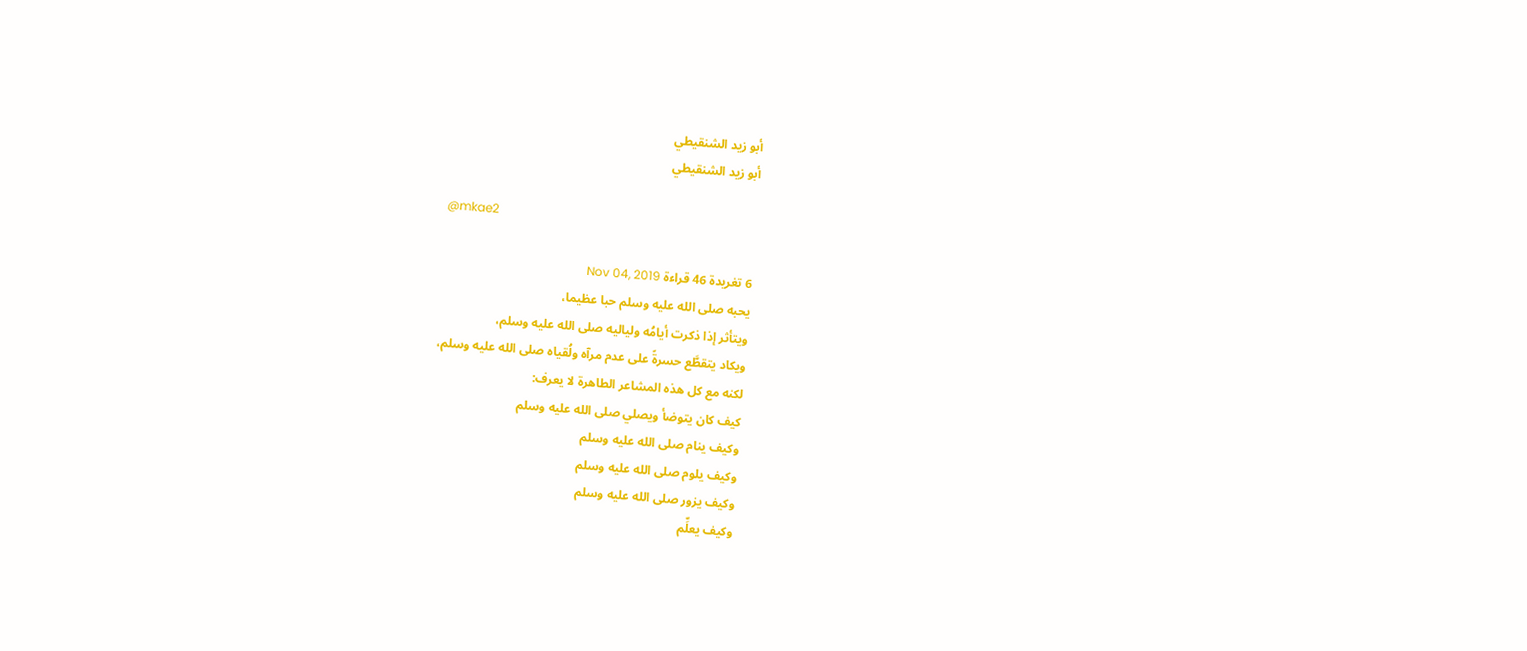أبو زيد الشنقيطي
أبو زيد الشنقيطي

@mkae2

6 تغريدة 46 قراءة Nov 04, 2019
يحبه صلى الله عليه وسلم حبا عظيما،
ويتأثر إذا ذكرت أيامُه ولياليه صلى الله عليه وسلم،
ويكاد يتقطَّع حسرةً على عدم مرآه ولُقياه صلى الله عليه وسلم،
لكنه مع كل هذه المشاعر الطاهرة لا يعرف:
كيف كان يتوضأ ويصلي صلى الله عليه وسلم
وكيف ينام صلى الله عليه وسلم
وكيف يلوم صلى الله عليه وسلم
وكيف يزور صلى الله عليه وسلم
وكيف يعلِّم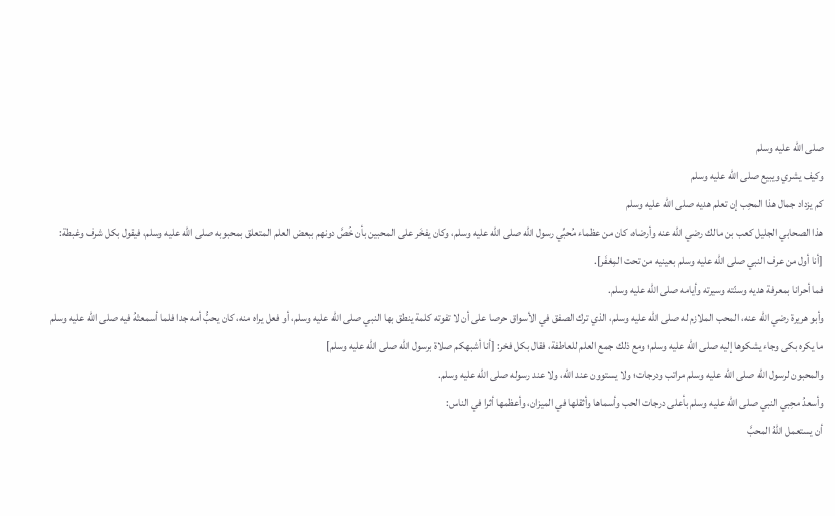صلى الله عليه وسلم
وكيف يشري ويبيع صلى الله عليه وسلم
كم يزداد جمال هذا المحِب إن تعلم هديه صلى الله عليه وسلم
هذا الصحابي الجليل كعب بن مالك رضي الله عنه وأرضاه، كان من عظماء مُحبِّي رسول الله صلى الله عليه وسلم، وكان يفخَر على المحبين بأن خُصَّ دونهم ببعض العلم المتعلق بمحبوبه صلى الله عليه وسلم، فيقول بكل شرف وغبطة:
[أنا أول من عرف النبي صلى الله عليه وسلم بعينيه من تحت المِغفَر].
فما أحرانا بمعرفة هديه وسنّته وسيرته وأيامه صلى الله عليه وسلم.
وأبو هريرة رضي الله عنه، المحب الملازم له صلى الله عليه وسلم، الذي ترك الصفق في الأسواق حرصا على أن لا تفوته كلمة ينطق بها النبي صلى الله عليه وسلم، أو فعل يراه منه، كان يحبُّ أمه جدا فلما أسمعتْهُ فيه صلى الله عليه وسلم ما يكره بكى وجاء يشكوها إليه صلى الله عليه وسلم؛ ومع ذلك جمع العلم للعاطفة، فقال بكل فخر: [أنا أشبهكم صلاة برسول الله صلى الله عليه وسلم]
والمحبون لرسول الله صلى الله عليه وسلم مراتب ودرجات؛ ولا يستوون عند الله، ولا عند رسوله صلى الله عليه وسلم.
وأسعدُ محِبي النبي صلى الله عليه وسلم بأعلى درجات الحب وأسماها وأثقلها في الميزان، وأعظمها أثرا في الناس:
أن يستعمل اللهُ المحبَّ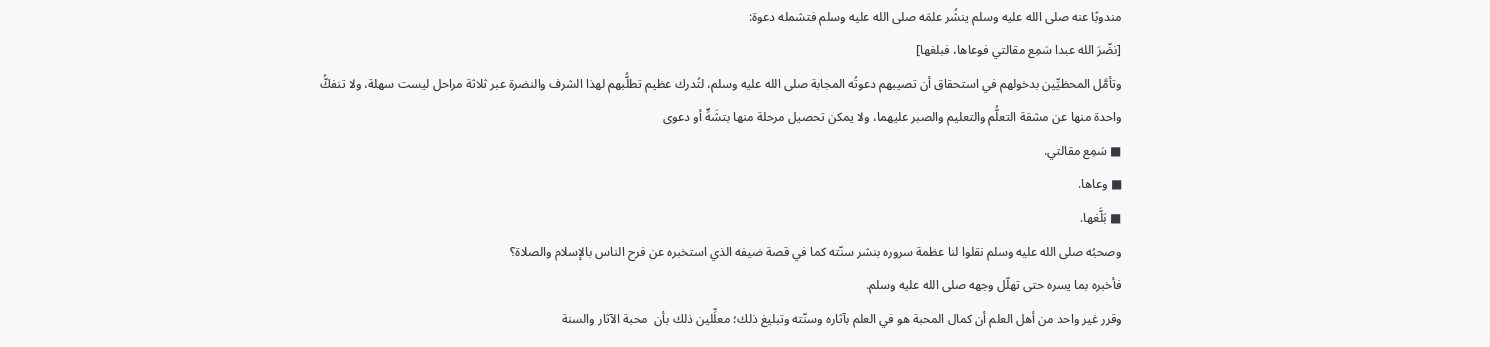مندوبًا عنه صلى الله عليه وسلم ينشُر علمَه صلى الله عليه وسلم فتشمله دعوة:
[نضّرَ الله عبدا سَمِع مقالتي فوعاها، فبلغها]
وتأمَّل المحظيِّين بدخولهم في استحقاق أن تصيبهم دعوتُه المجابة صلى الله عليه وسلم، لتُدرك عظيم تطلُّبهم لهذا الشرف والنضرة عبر ثلاثة مراحل ليست سهلة، ولا تنفكُّ واحدة منها عن مشقة التعلُّم والتعليم والصبر عليهما، ولا يمكن تحصيل مرحلة منها بتشَهٍّ أو دعوى
■ سَمِع مقالتي.
■ وعاها.
■ بَلَّغها.
وصحبُه صلى الله عليه وسلم نقلوا لنا عظمة سروره بنشر سنّته كما في قصة ضيفه الذي استخبره عن فرح الناس بالإسلام والصلاة؟
فأخبره بما يسره حتى تهلّل وجهه صلى الله عليه وسلم.
وقرر غير واحد من أهل العلم أن كمال المحبة هو في العلم بآثاره وسنّته وتبليغ ذلك؛ معلِّلين ذلك بأن  محبة الآثار والسنة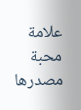علامة محبة مصدرها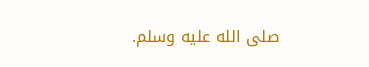صلى الله عليه وسلم.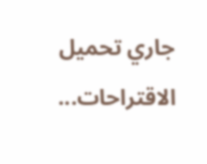جاري تحميل الاقتراحات...